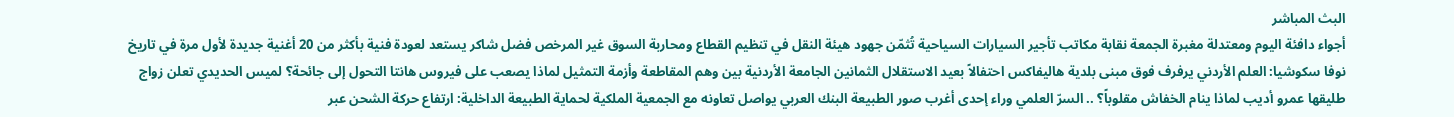البث المباشر
أجواء دافئة اليوم ومعتدلة مغبرة الجمعة نقابة مكاتب تأجير السيارات السياحية تُثمّن جهود هيئة النقل في تنظيم القطاع ومحاربة السوق غير المرخص فضل شاكر يستعد لعودة فنية بأكثر من 20 أغنية جديدة لأول مرة في تاريخ نوفا سكوشيا: العلم الأردني يرفرف فوق مبنى بلدية هاليفاكس احتفالاً بعيد الاستقلال الثمانين الجامعة الأردنية بين وهم المقاطعة وأزمة التمثيل لماذا يصعب على فيروس هانتا التحول إلى جائحة؟ لميس الحديدي تعلن زواج طليقها عمرو أديب لماذا ينام الخفاش مقلوباً؟ .. السرّ العلمي وراء إحدى أغرب صور الطبيعة البنك العربي يواصل تعاونه مع الجمعية الملكية لحماية الطبيعة الداخلية: ارتفاع حركة الشحن عبر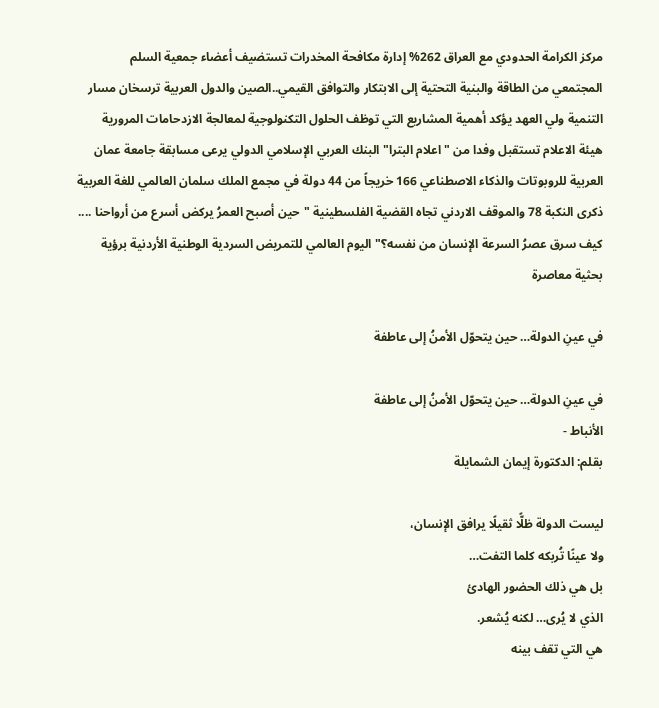مركز الكرامة الحدودي مع العراق 262% إدارة مكافحة المخدرات تستضيف أعضاء جمعية السلم المجتمعي من الطاقة والبنية التحتية إلى الابتكار والتوافق القيمي..الصين والدول العربية ترسخان مسار التنمية ولي العهد يؤكد أهمية المشاريع التي توظف الحلول التكنولوجية لمعالجة الازدحامات المرورية هيئة الاعلام تستقبل وفدا من "اعلام البترا" البنك العربي الإسلامي الدولي يرعى مسابقة جامعة عمان العربية للروبوتات والذكاء الاصطناعي 166 خريجاً من 44 دولة في مجمع الملك سلمان العالمي للغة العربية ذكرى النكبة 78 والموقف الاردني تجاه القضية الفلسطينية "حين أصبح العمرُ يركض أسرع من أرواحنا .... كيف سرق عصرُ السرعة الإنسان من نفسه؟" اليوم العالمي للتمريض السردية الوطنية الأردنية برؤية بحثية معاصرة

في عينِ الدولة… حين يتحوّل الأمنُ إلى عاطفة

في عينِ الدولة… حين يتحوّل الأمنُ إلى عاطفة
الأنباط -
بقلم: الدكتورة إيمان الشمايلة

ليست الدولة ظلًّا ثقيلًا يرافق الإنسان،
ولا عينًا تُربكه كلما التفت…
بل هي ذلك الحضور الهادئ
الذي لا يُرى… لكنه يُشعر.
هي التي تقف بينه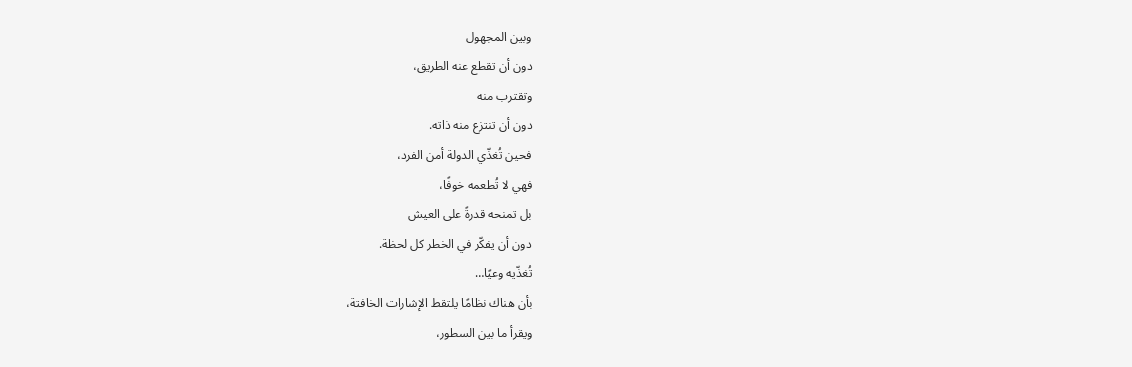وبين المجهول
دون أن تقطع عنه الطريق،
وتقترب منه
دون أن تنتزع منه ذاته.
فحين تُغذّي الدولة أمن الفرد،
فهي لا تُطعمه خوفًا،
بل تمنحه قدرةً على العيش
دون أن يفكّر في الخطر كل لحظة.
تُغذّيه وعيًا…
بأن هناك نظامًا يلتقط الإشارات الخافتة،
ويقرأ ما بين السطور،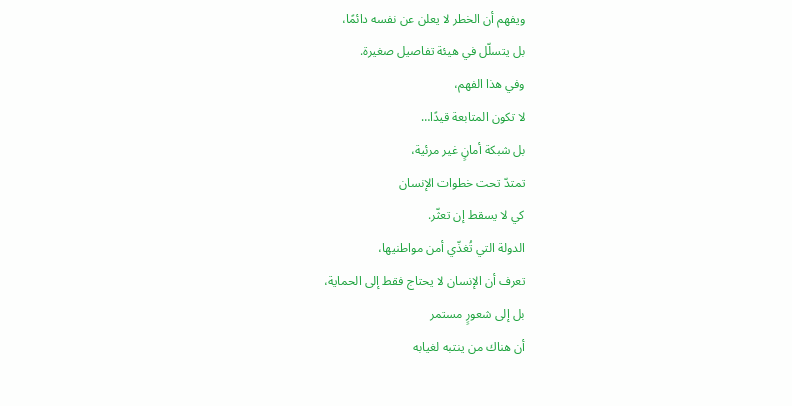ويفهم أن الخطر لا يعلن عن نفسه دائمًا،
بل يتسلّل في هيئة تفاصيل صغيرة.
وفي هذا الفهم،
لا تكون المتابعة قيدًا…
بل شبكة أمانٍ غير مرئية،
تمتدّ تحت خطوات الإنسان
كي لا يسقط إن تعثّر.
الدولة التي تُغذّي أمن مواطنيها،
تعرف أن الإنسان لا يحتاج فقط إلى الحماية،
بل إلى شعورٍ مستمر
أن هناك من ينتبه لغيابه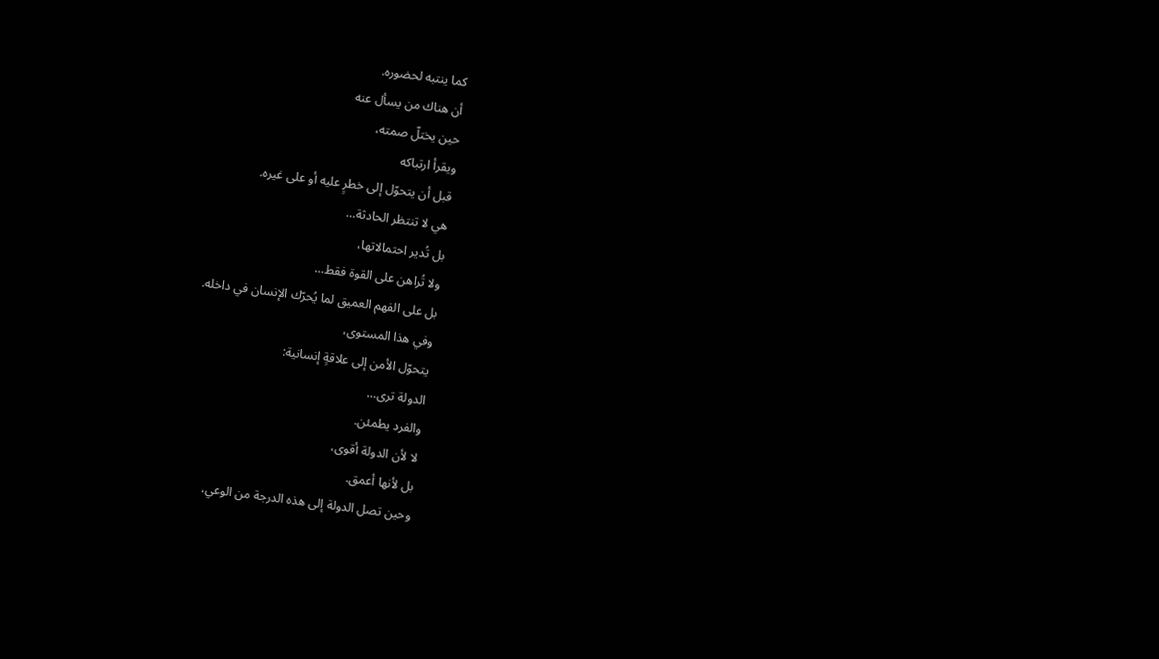كما ينتبه لحضوره.
أن هناك من يسأل عنه
حين يختلّ صمته،
ويقرأ ارتباكه
قبل أن يتحوّل إلى خطرٍ عليه أو على غيره.
هي لا تنتظر الحادثة…
بل تُدير احتمالاتها،
ولا تُراهن على القوة فقط…
بل على الفهم العميق لما يُحرّك الإنسان في داخله.
وفي هذا المستوى،
يتحوّل الأمن إلى علاقةٍ إنسانية:
الدولة ترى…
والفرد يطمئن.
لا لأن الدولة أقوى،
بل لأنها أعمق.
وحين تصل الدولة إلى هذه الدرجة من الوعي،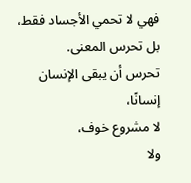فهي لا تحمي الأجساد فقط،
بل تحرس المعنى.
تحرس أن يبقى الإنسان إنسانًا،
لا مشروع خوف،
ولا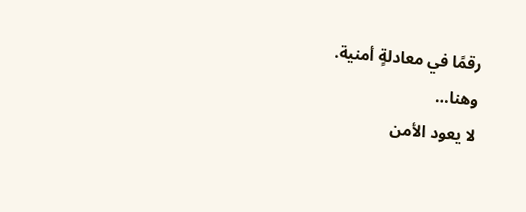رقمًا في معادلةٍ أمنية.
وهنا…
لا يعود الأمن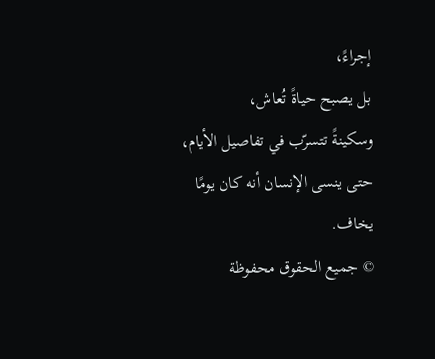إجراءً،
بل يصبح حياةً تُعاش،
وسكينةً تتسرّب في تفاصيل الأيام،
حتى ينسى الإنسان أنه كان يومًا
يخاف.
© جميع الحقوق محفوظة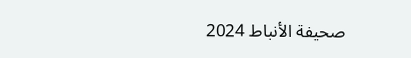صحيفة الأنباط 2024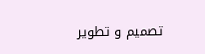تصميم و تطوير